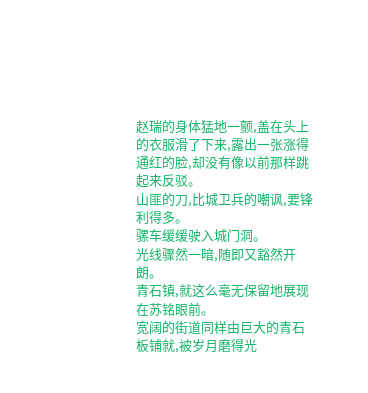赵瑞的身体猛地一颤,盖在头上的衣服滑了下来,露出一张涨得通红的脸,却没有像以前那样跳起来反驳。
山匪的刀,比城卫兵的嘲讽,要锋利得多。
骡车缓缓驶入城门洞。
光线骤然一暗,随即又豁然开朗。
青石镇,就这么毫无保留地展现在苏铭眼前。
宽阔的街道同样由巨大的青石板铺就,被岁月磨得光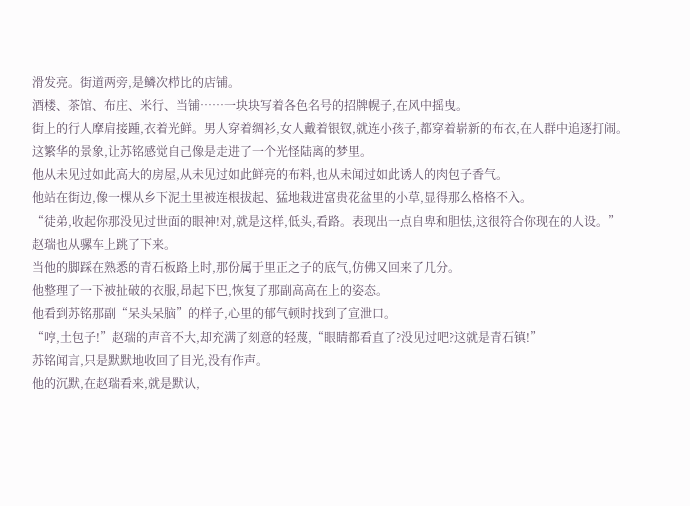滑发亮。街道两旁,是鳞次栉比的店铺。
酒楼、茶馆、布庄、米行、当铺……一块块写着各色名号的招牌幌子,在风中摇曳。
街上的行人摩肩接踵,衣着光鲜。男人穿着绸衫,女人戴着银钗,就连小孩子,都穿着崭新的布衣,在人群中追逐打闹。
这繁华的景象,让苏铭感觉自己像是走进了一个光怪陆离的梦里。
他从未见过如此高大的房屋,从未见过如此鲜亮的布料,也从未闻过如此诱人的肉包子香气。
他站在街边,像一棵从乡下泥土里被连根拔起、猛地栽进富贵花盆里的小草,显得那么格格不入。
“徒弟,收起你那没见过世面的眼神!对,就是这样,低头,看路。表现出一点自卑和胆怯,这很符合你现在的人设。”
赵瑞也从骡车上跳了下来。
当他的脚踩在熟悉的青石板路上时,那份属于里正之子的底气,仿佛又回来了几分。
他整理了一下被扯破的衣服,昂起下巴,恢复了那副高高在上的姿态。
他看到苏铭那副“呆头呆脑”的样子,心里的郁气顿时找到了宣泄口。
“哼,土包子!”赵瑞的声音不大,却充满了刻意的轻蔑,“眼睛都看直了?没见过吧?这就是青石镇!”
苏铭闻言,只是默默地收回了目光,没有作声。
他的沉默,在赵瑞看来,就是默认,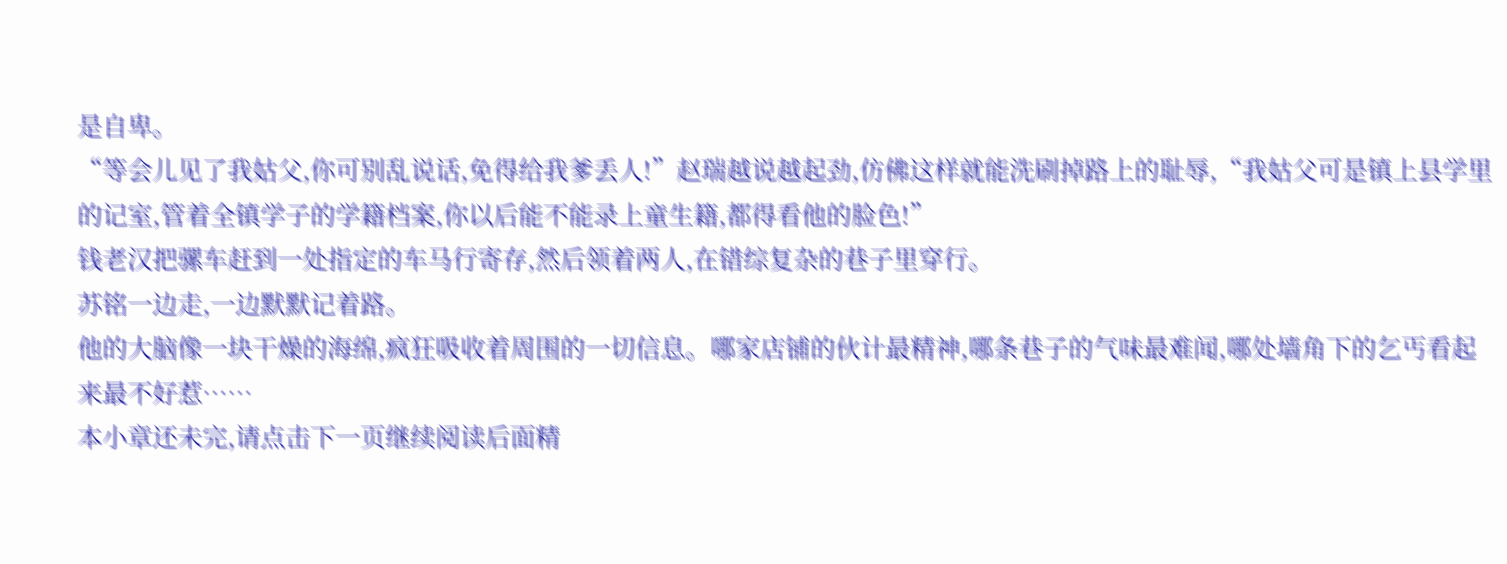是自卑。
“等会儿见了我姑父,你可别乱说话,免得给我爹丢人!”赵瑞越说越起劲,仿佛这样就能洗刷掉路上的耻辱,“我姑父可是镇上县学里的记室,管着全镇学子的学籍档案,你以后能不能录上童生籍,都得看他的脸色!”
钱老汉把骡车赶到一处指定的车马行寄存,然后领着两人,在错综复杂的巷子里穿行。
苏铭一边走,一边默默记着路。
他的大脑像一块干燥的海绵,疯狂吸收着周围的一切信息。哪家店铺的伙计最精神,哪条巷子的气味最难闻,哪处墙角下的乞丐看起来最不好惹……
本小章还未完,请点击下一页继续阅读后面精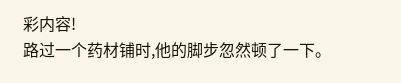彩内容!
路过一个药材铺时,他的脚步忽然顿了一下。